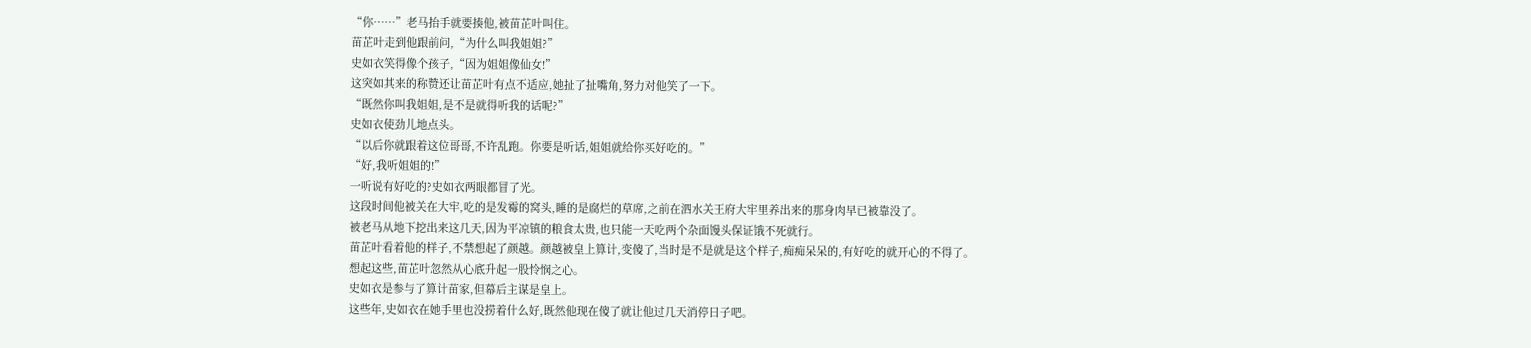“你……”老马抬手就要揍他,被苗芷叶叫住。
苗芷叶走到他跟前问,“为什么叫我姐姐?”
史如衣笑得像个孩子,“因为姐姐像仙女!”
这突如其来的称赞还让苗芷叶有点不适应,她扯了扯嘴角,努力对他笑了一下。
“既然你叫我姐姐,是不是就得听我的话呢?”
史如衣使劲儿地点头。
“以后你就跟着这位哥哥,不许乱跑。你要是听话,姐姐就给你买好吃的。”
“好,我听姐姐的!”
一听说有好吃的?史如衣两眼都冒了光。
这段时间他被关在大牢,吃的是发霉的窝头,睡的是腐烂的草席,之前在泗水关王府大牢里养出来的那身肉早已被靠没了。
被老马从地下挖出来这几天,因为平凉镇的粮食太贵,也只能一天吃两个杂面馒头保证饿不死就行。
苗芷叶看着他的样子,不禁想起了颜越。颜越被皇上算计,变傻了,当时是不是就是这个样子,痴痴呆呆的,有好吃的就开心的不得了。
想起这些,苗芷叶忽然从心底升起一股怜悯之心。
史如衣是参与了算计苗家,但幕后主谋是皇上。
这些年,史如衣在她手里也没捞着什么好,既然他现在傻了就让他过几天消停日子吧。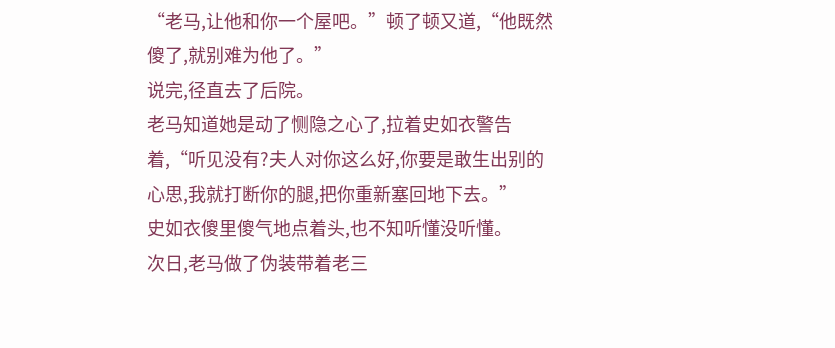“老马,让他和你一个屋吧。”顿了顿又道,“他既然傻了,就别难为他了。”
说完,径直去了后院。
老马知道她是动了恻隐之心了,拉着史如衣警告着,“听见没有?夫人对你这么好,你要是敢生出别的心思,我就打断你的腿,把你重新塞回地下去。”
史如衣傻里傻气地点着头,也不知听懂没听懂。
次日,老马做了伪装带着老三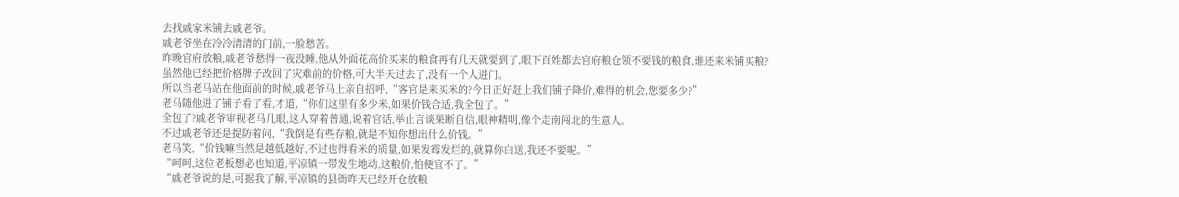去找戚家米铺去戚老爷。
戚老爷坐在冷冷清清的门前,一脸愁苦。
昨晚官府放粮,戚老爷愁得一夜没睡,他从外面花高价买来的粮食再有几天就要到了,眼下百姓都去官府粮仓领不要钱的粮食,谁还来米铺买粮?
虽然他已经把价格牌子改回了灾难前的价格,可大半天过去了,没有一个人进门。
所以当老马站在他面前的时候,戚老爷马上亲自招呼,“客官是来买米的?今日正好赶上我们铺子降价,难得的机会,您要多少?”
老马随他进了铺子看了看,才道,“你们这里有多少米,如果价钱合适,我全包了。”
全包了?戚老爷审视老马几眼,这人穿着普通,说着官话,举止言谈果断自信,眼神精明,像个走南闯北的生意人。
不过戚老爷还是提防着问,“我倒是有些存粮,就是不知你想出什么价钱。”
老马笑,“价钱嘛当然是越低越好,不过也得看米的质量,如果发霉发烂的,就算你白送,我还不要呢。”
“呵呵,这位老板想必也知道,平凉镇一带发生地动,这粮价,怕便宜不了。”
“戚老爷说的是,可据我了解,平凉镇的县衙昨天已经开仓放粮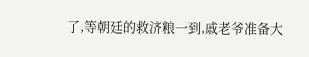了,等朝廷的救济粮一到,戚老爷准备大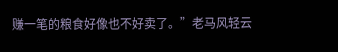赚一笔的粮食好像也不好卖了。”老马风轻云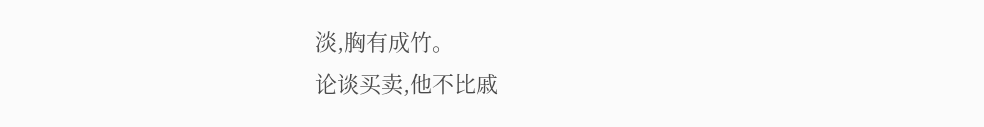淡,胸有成竹。
论谈买卖,他不比戚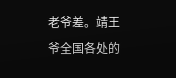老爷差。靖王爷全国各处的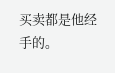买卖都是他经手的。